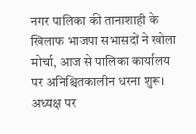नगर पालिका की तानाशाही के खिलाफ भाजपा सभासदों ने खोला मोर्चा, आज से पालिका कार्यालय पर अनिश्चितकालीन धरना शुरू।
अध्यक्ष पर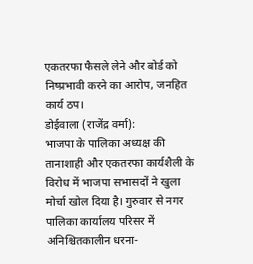एकतरफा फैसले लेने और बोर्ड को निष्प्रभावी करने का आरोप, जनहित कार्य ठप।
डोईवाला (राजेंद्र वर्मा):
भाजपा के पालिका अध्यक्ष की तानाशाही और एकतरफा कार्यशैली के विरोध में भाजपा सभासदों ने खुला मोर्चा खोल दिया है। गुरुवार से नगर पालिका कार्यालय परिसर में अनिश्चितकालीन धरना-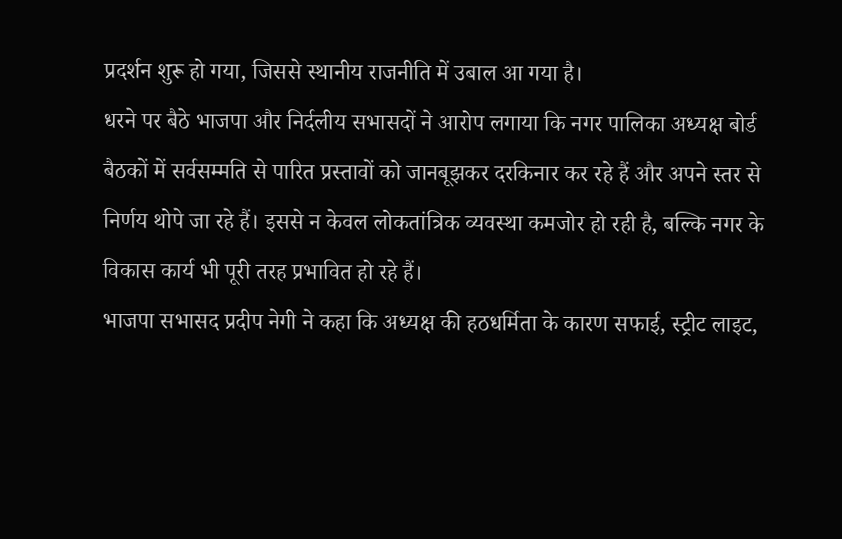प्रदर्शन शुरू हो गया, जिससे स्थानीय राजनीति में उबाल आ गया है।
धरने पर बैठे भाजपा और निर्दलीय सभासदों ने आरोप लगाया कि नगर पालिका अध्यक्ष बोर्ड बैठकों में सर्वसम्मति से पारित प्रस्तावों को जानबूझकर दरकिनार कर रहे हैं और अपने स्तर से निर्णय थोपे जा रहे हैं। इससे न केवल लोकतांत्रिक व्यवस्था कमजोर हो रही है, बल्कि नगर के विकास कार्य भी पूरी तरह प्रभावित हो रहे हैं।
भाजपा सभासद प्रदीप नेगी ने कहा कि अध्यक्ष की हठधर्मिता के कारण सफाई, स्ट्रीट लाइट,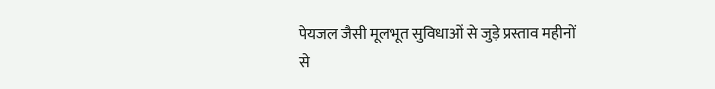पेयजल जैसी मूलभूत सुविधाओं से जुड़े प्रस्ताव महीनों से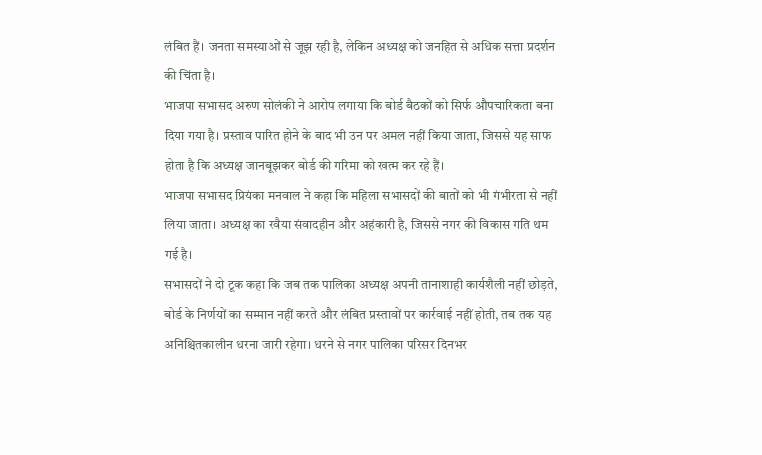लंबित हैं। जनता समस्याओं से जूझ रही है, लेकिन अध्यक्ष को जनहित से अधिक सत्ता प्रदर्शन की चिंता है।
भाजपा सभासद अरुण सोलंकी ने आरोप लगाया कि बोर्ड बैठकों को सिर्फ औपचारिकता बना दिया गया है। प्रस्ताव पारित होने के बाद भी उन पर अमल नहीं किया जाता, जिससे यह साफ होता है कि अध्यक्ष जानबूझकर बोर्ड की गरिमा को खत्म कर रहे हैं।
भाजपा सभासद प्रियंका मनवाल ने कहा कि महिला सभासदों की बातों को भी गंभीरता से नहीं लिया जाता। अध्यक्ष का रवैया संवादहीन और अहंकारी है, जिससे नगर की विकास गति थम गई है।
सभासदों ने दो टूक कहा कि जब तक पालिका अध्यक्ष अपनी तानाशाही कार्यशैली नहीं छोड़ते, बोर्ड के निर्णयों का सम्मान नहीं करते और लंबित प्रस्तावों पर कार्रवाई नहीं होती, तब तक यह अनिश्चितकालीन धरना जारी रहेगा। धरने से नगर पालिका परिसर दिनभर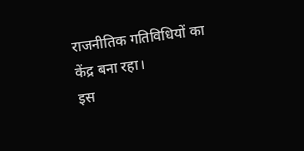राजनीतिक गतिविधियों का केंद्र बना रहा।
इस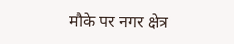मौके पर नगर क्षेत्र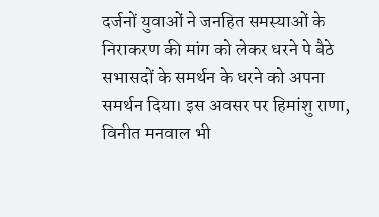दर्जनों युवाओं ने जनहित समस्याओं के निराकरण की मांग को लेकर धरने पे बैठे सभासदों के समर्थन के धरने को अपना समर्थन दिया। इस अवसर पर हिमांशु राणा, विनीत मनवाल भी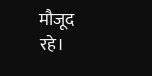मौजूद रहे।